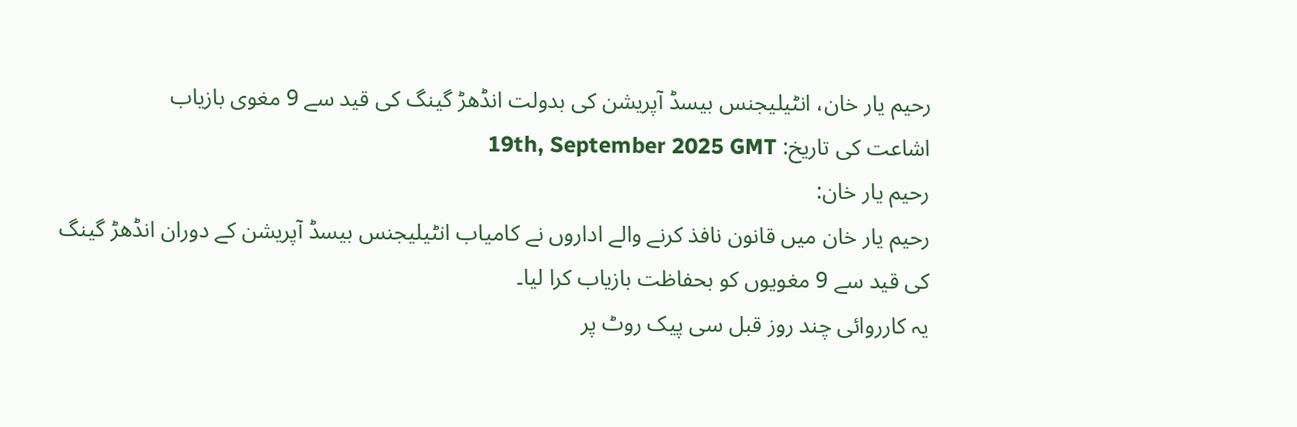رحیم یار خان، انٹیلیجنس بیسڈ آپریشن کی بدولت انڈھڑ گینگ کی قید سے 9 مغوی بازیاب
اشاعت کی تاریخ: 19th, September 2025 GMT
رحیم یار خان:
رحیم یار خان میں قانون نافذ کرنے والے اداروں نے کامیاب انٹیلیجنس بیسڈ آپریشن کے دوران انڈھڑ گینگ کی قید سے 9 مغویوں کو بحفاظت بازیاب کرا لیا۔
یہ کارروائی چند روز قبل سی پیک روٹ پر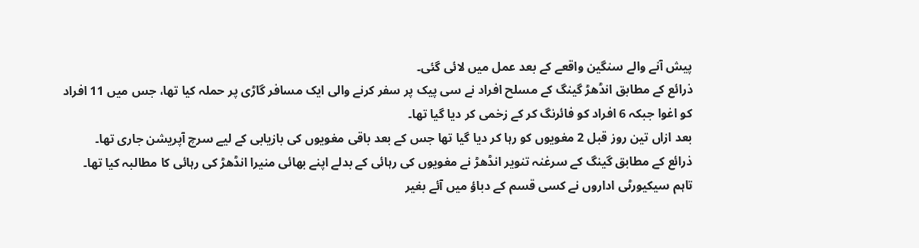پیش آنے والے سنگین واقعے کے بعد عمل میں لائی گئی۔
ذرائع کے مطابق انڈھڑ گینگ کے مسلح افراد نے سی پیک پر سفر کرنے والی ایک مسافر گاڑی پر حملہ کیا تھا، جس میں 11 افراد کو اغوا جبکہ 6 افراد کو فائرنگ کر کے زخمی کر دیا گیا تھا۔
بعد ازاں تین روز قبل 2 مغویوں کو رہا کر دیا گیا تھا جس کے بعد باقی مغویوں کی بازیابی کے لیے سرچ آپریشن جاری تھا۔
ذرائع کے مطابق گینگ کے سرغنہ تنویر انڈھڑ نے مغویوں کی رہائی کے بدلے اپنے بھائی منیرا انڈھڑ کی رہائی کا مطالبہ کیا تھا۔
تاہم سیکیورٹی اداروں نے کسی قسم کے دباؤ میں آئے بغیر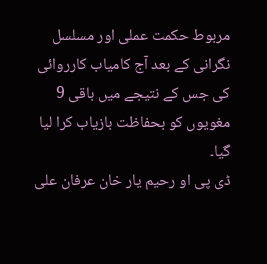مربوط حکمت عملی اور مسلسل نگرانی کے بعد آج کامیاب کارروائی کی جس کے نتیجے میں باقی 9 مغویوں کو بحفاظت بازیاب کرا لیا گیا۔
ڈی پی او رحیم یار خان عرفان علی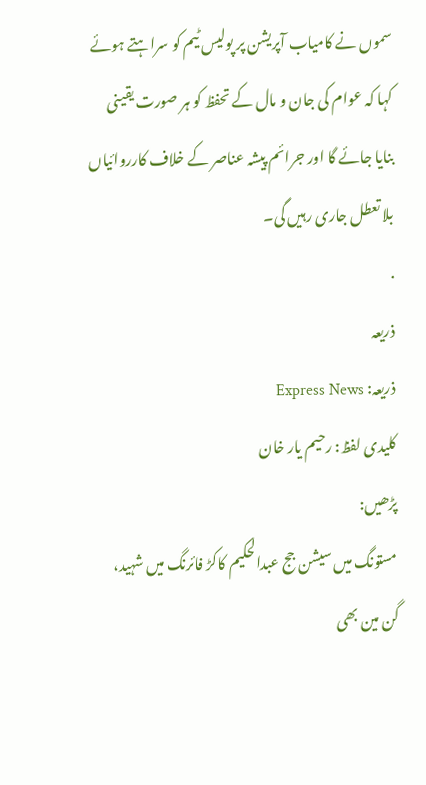سموں نے کامیاب آپریشن پر پولیس ٹیم کو سراہتے ہوئے کہا کہ عوام کی جان و مال کے تحفظ کو ہر صورت یقینی بنایا جائے گا اور جرائم پیشہ عناصر کے خلاف کارروائیاں بلا تعطل جاری رہیں گی۔
.
ذریعہ
ذریعہ: Express News
کلیدی لفظ: رحیم یار خان
پڑھیں:
مستونگ میں سیشن جج عبدالحکیم کاکڑ فائرنگ میں شہید، گن مین بھی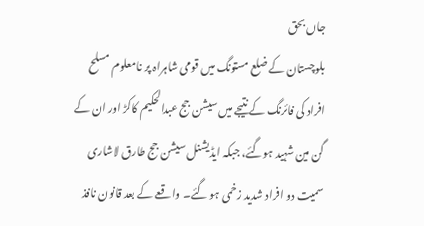جاں بحق
بلوچستان کے ضلع مستونگ میں قومی شاہراہ پر نامعلوم مسلح افراد کی فائرنگ کے نتیجے میں سیشن جج عبدالحکیم کاکڑ اور ان کے گن مین شہید ہوگئے، جبکہ ایڈیشنل سیشن جج طارق لاشاری سمیت دو افراد شدید زخمی ہو گئے۔ واقعے کے بعد قانون نافذ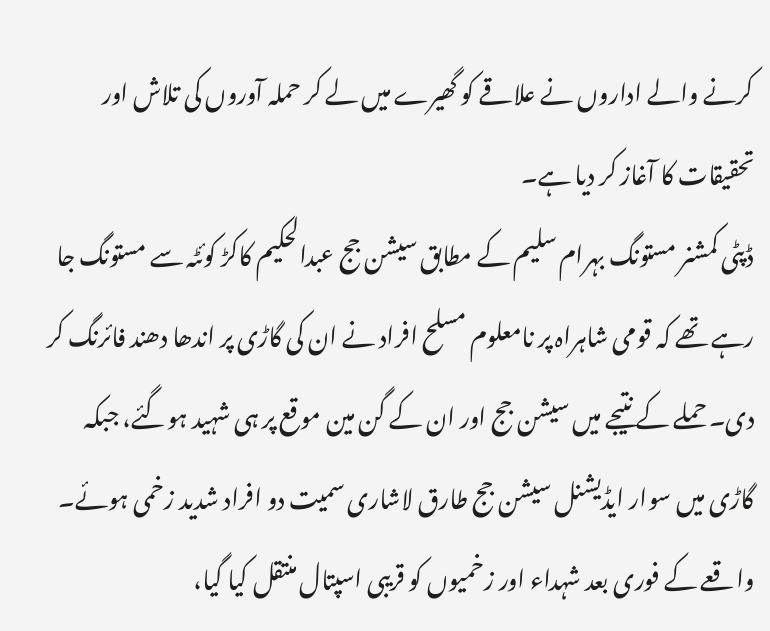کرنے والے اداروں نے علاقے کو گھیرے میں لے کر حملہ آوروں کی تلاش اور تحقیقات کا آغاز کر دیا ہے۔
ڈپٹی کمشنر مستونگ بہرام سلیم کے مطابق سیشن جج عبدالحکیم کاکڑ کوئٹہ سے مستونگ جا رہے تھے کہ قومی شاہراہ پر نامعلوم مسلح افراد نے ان کی گاڑی پر اندھا دھند فائرنگ کر دی۔ حملے کے نتیجے میں سیشن جج اور ان کے گن مین موقع پر ہی شہید ہوگئے، جبکہ گاڑی میں سوار ایڈیشنل سیشن جج طارق لاشاری سمیت دو افراد شدید زخمی ہوئے۔
واقعے کے فوری بعد شہداء اور زخمیوں کو قریبی اسپتال منتقل کیا گیا،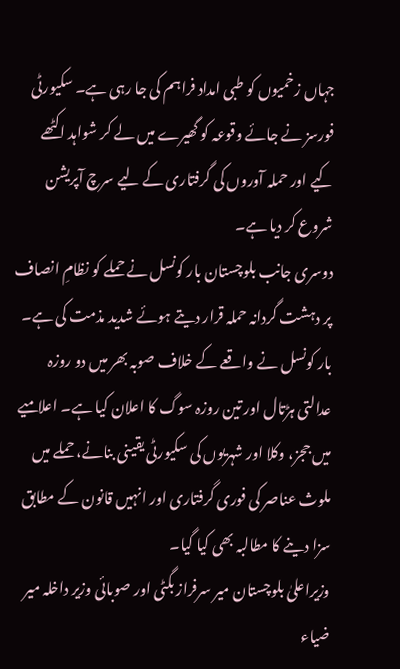جہاں زخمیوں کو طبی امداد فراہم کی جا رہی ہے۔ سکیورٹی فورسز نے جائے وقوعہ کو گھیرے میں لے کر شواہد اکٹھے کیے اور حملہ آوروں کی گرفتاری کے لیے سرچ آپریشن شروع کر دیا ہے۔
دوسری جانب بلوچستان بار کونسل نے حملے کو نظامِ انصاف پر دہشت گردانہ حملہ قرار دیتے ہوئے شدید مذمت کی ہے۔ بار کونسل نے واقعے کے خلاف صوبہ بھر میں دو روزہ عدالتی ہڑتال اور تین روزہ سوگ کا اعلان کیا ہے۔ اعلامیے میں ججز، وکلا اور شہریوں کی سکیورٹی یقینی بنانے، حملے میں ملوث عناصر کی فوری گرفتاری اور انہیں قانون کے مطابق سزا دینے کا مطالبہ بھی کیا گیا۔
وزیراعلیٰ بلوچستان میر سرفراز بگٹی اور صوبائی وزیر داخلہ میر ضیاء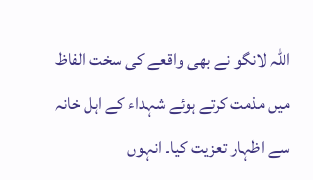اللہ لانگو نے بھی واقعے کی سخت الفاظ میں مذمت کرتے ہوئے شہداء کے اہل خانہ سے اظہار تعزیت کیا۔ انہوں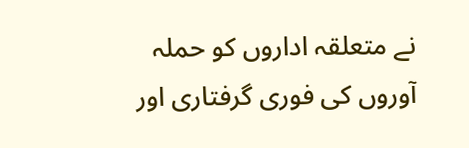نے متعلقہ اداروں کو حملہ آوروں کی فوری گرفتاری اور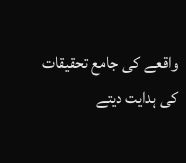واقعے کی جامع تحقیقات کی ہدایت دیتے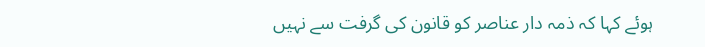ہوئے کہا کہ ذمہ دار عناصر کو قانون کی گرفت سے نہیں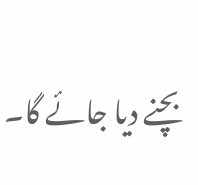بچنے دیا جائے گا۔